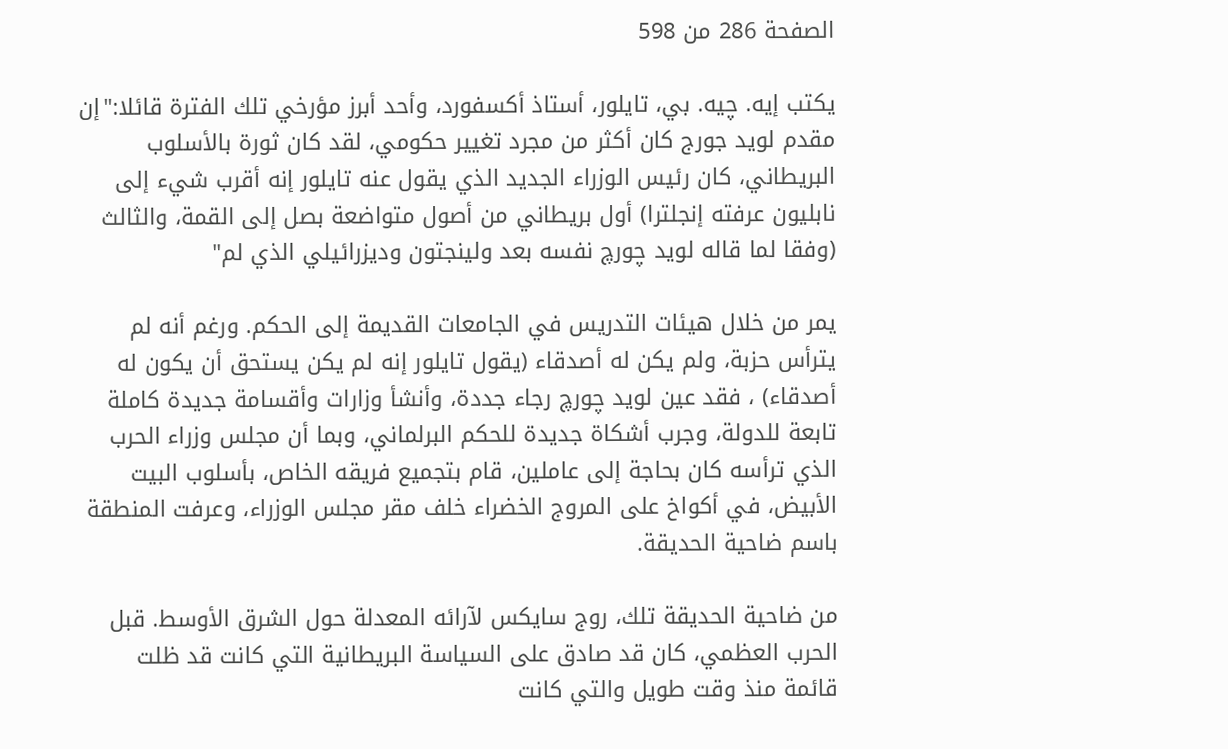الصفحة 286 من 598

يكتب إيه. چيه. بي، تايلور، أستاذ أكسفورد، وأحد أبرز مؤرخي تلك الفترة قائلا:"إن مقدم لويد جورج كان أكثر من مجرد تغيير حكومي، لقد كان ثورة بالأسلوب البريطاني، كان رئيس الوزراء الجديد الذي يقول عنه تايلور إنه أقرب شيء إلى نابليون عرفته إنجلترا) أول بريطاني من أصول متواضعة بصل إلى القمة، والثالث (وفقا لما قاله لويد چورچ نفسه بعد ولينجتون وديزرائيلي الذي لم"

يمر من خلال هيئات التدريس في الجامعات القديمة إلى الحكم. ورغم أنه لم يترأس حزبة، ولم يكن له أصدقاء (يقول تايلور إنه لم يكن يستحق أن يكون له أصدقاء) ، فقد عين لويد چورچ رجاء جددة، وأنشأ وزارات وأقسامة جديدة كاملة تابعة للدولة، وجرب أشكاة جديدة للحكم البرلماني، وبما أن مجلس وزراء الحرب الذي ترأسه كان بحاجة إلى عاملين، قام بتجميع فريقه الخاص، بأسلوب البيت الأبيض، في أكواخ على المروج الخضراء خلف مقر مجلس الوزراء، وعرفت المنطقة باسم ضاحية الحديقة.

من ضاحية الحديقة تلك، روج سايکس لآرائه المعدلة حول الشرق الأوسط. قبل الحرب العظمي، كان قد صادق على السياسة البريطانية التي كانت قد ظلت قائمة منذ وقت طويل والتي كانت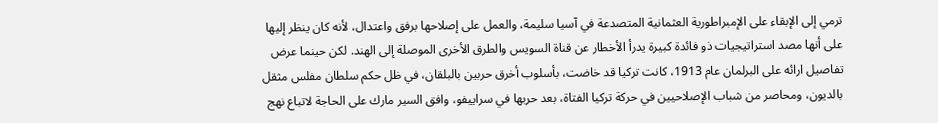ترمي إلى الإبقاء على الإمبراطورية العثمانية المتصدعة في آسيا سليمة، والعمل على إصلاحها برفق واعتدال، لأنه كان ينظر إليها على أنها مصد استراتيجيات ذو فائدة كبيرة يدرأ الأخطار عن قناة السويس والطرق الأخرى الموصلة إلى الهند. لكن حينما عرض تفاصيل ارائه على البرلمان عام 1913، كانت تركيا قد خاضت، بأسلوب أخرق حربين بالبلقان، في ظل حكم سلطان مفلس مثقل بالديون، ومحاصر من شباب الإصلاحيين في حركة تركيا الفتاة، بعد حربها في سراييفو، وافق السير مارك على الحاجة لاتباع نهج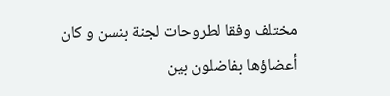مختلف وفقا لطروحات لجنة بنسن و كان أعضاؤها بفاضلون بين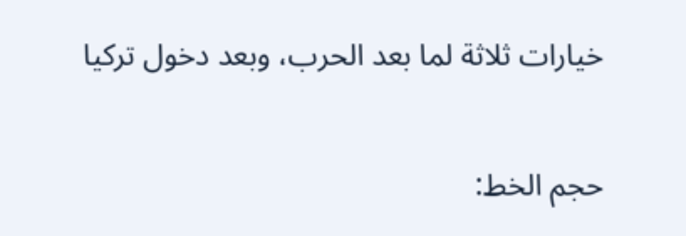خيارات ثلاثة لما بعد الحرب، وبعد دخول تركيا

حجم الخط: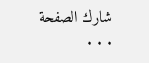شارك الصفحة
. . .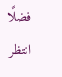فضلًا انتظر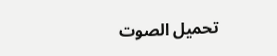تحميل الصوت